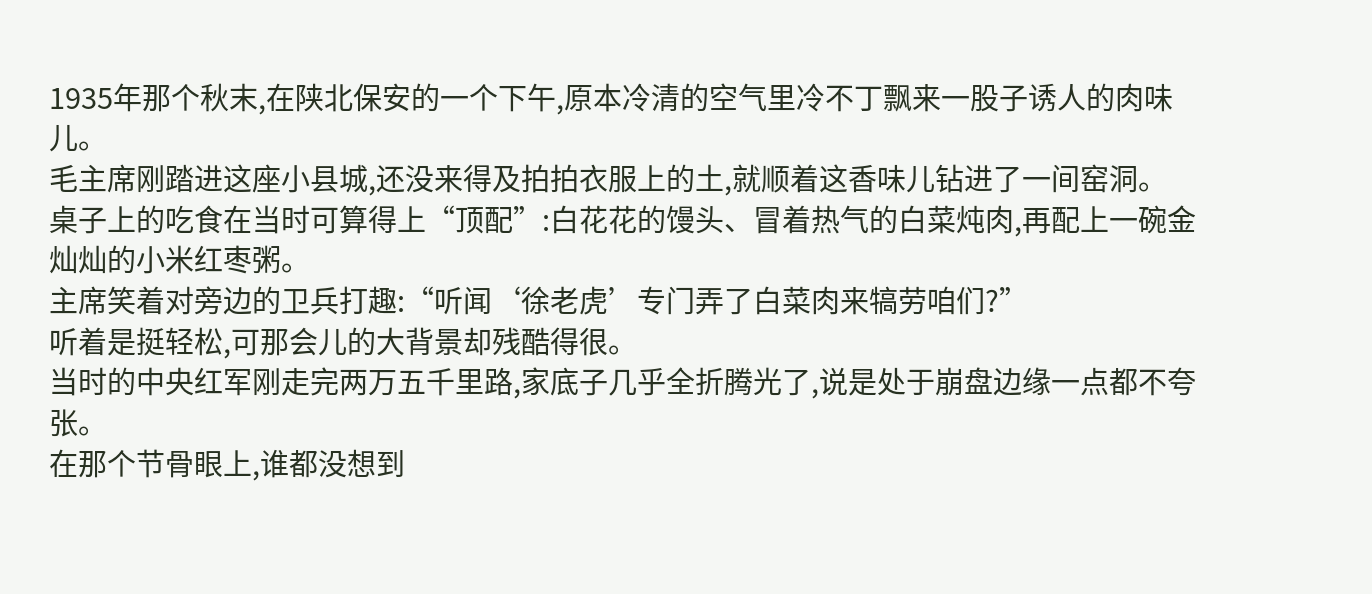1935年那个秋末,在陕北保安的一个下午,原本冷清的空气里冷不丁飘来一股子诱人的肉味儿。
毛主席刚踏进这座小县城,还没来得及拍拍衣服上的土,就顺着这香味儿钻进了一间窑洞。
桌子上的吃食在当时可算得上“顶配”:白花花的馒头、冒着热气的白菜炖肉,再配上一碗金灿灿的小米红枣粥。
主席笑着对旁边的卫兵打趣:“听闻‘徐老虎’专门弄了白菜肉来犒劳咱们?”
听着是挺轻松,可那会儿的大背景却残酷得很。
当时的中央红军刚走完两万五千里路,家底子几乎全折腾光了,说是处于崩盘边缘一点都不夸张。
在那个节骨眼上,谁都没想到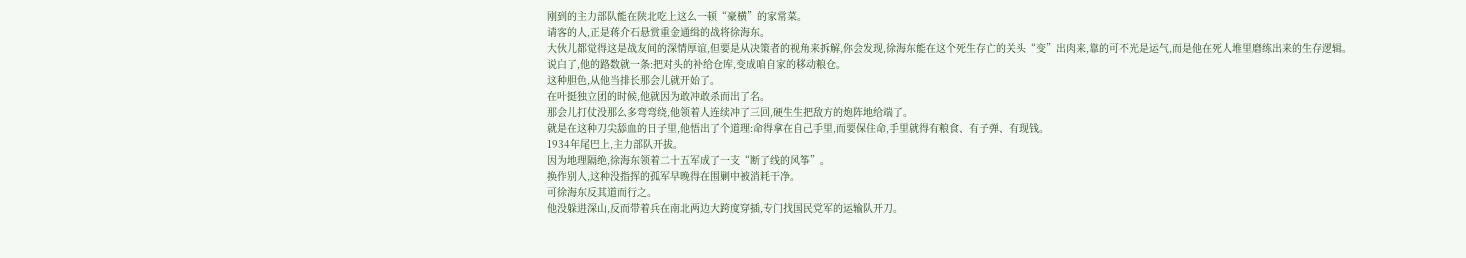刚到的主力部队能在陕北吃上这么一顿“豪横”的家常菜。
请客的人,正是蒋介石悬赏重金通缉的战将徐海东。
大伙儿都觉得这是战友间的深情厚谊,但要是从决策者的视角来拆解,你会发现,徐海东能在这个死生存亡的关头“变”出肉来,靠的可不光是运气,而是他在死人堆里磨练出来的生存逻辑。
说白了,他的路数就一条:把对头的补给仓库,变成咱自家的移动粮仓。
这种胆色,从他当排长那会儿就开始了。
在叶挺独立团的时候,他就因为敢冲敢杀而出了名。
那会儿打仗没那么多弯弯绕,他领着人连续冲了三回,硬生生把敌方的炮阵地给端了。
就是在这种刀尖舔血的日子里,他悟出了个道理:命得拿在自己手里,而要保住命,手里就得有粮食、有子弹、有现钱。
1934年尾巴上,主力部队开拔。
因为地理隔绝,徐海东领着二十五军成了一支“断了线的风筝”。
换作别人,这种没指挥的孤军早晚得在围剿中被消耗干净。
可徐海东反其道而行之。
他没躲进深山,反而带着兵在南北两边大跨度穿插,专门找国民党军的运输队开刀。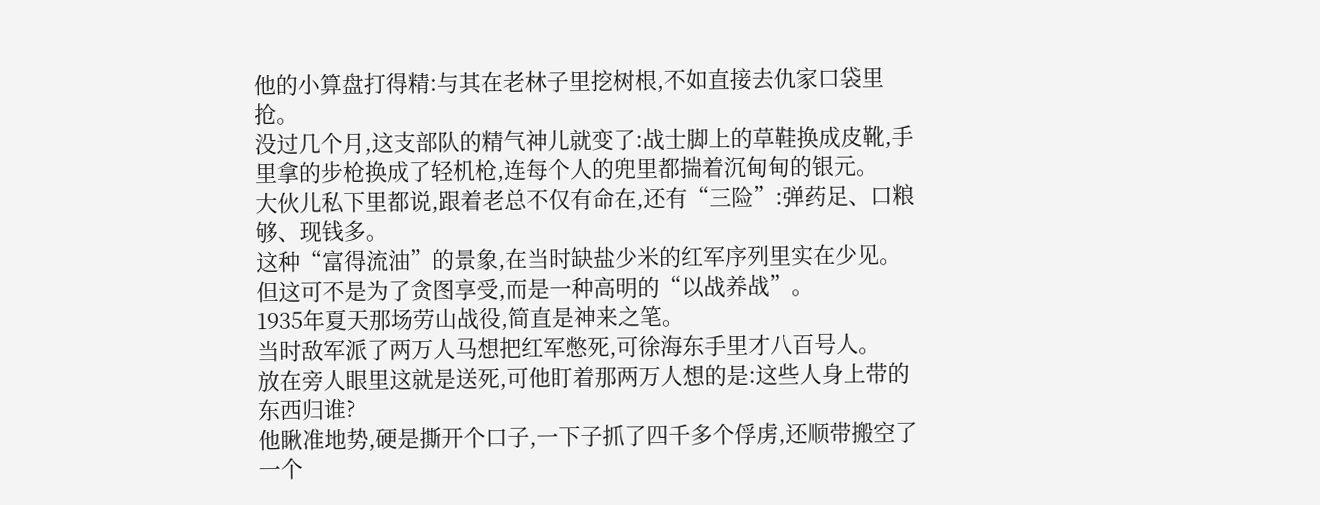他的小算盘打得精:与其在老林子里挖树根,不如直接去仇家口袋里抢。
没过几个月,这支部队的精气神儿就变了:战士脚上的草鞋换成皮靴,手里拿的步枪换成了轻机枪,连每个人的兜里都揣着沉甸甸的银元。
大伙儿私下里都说,跟着老总不仅有命在,还有“三险”:弹药足、口粮够、现钱多。
这种“富得流油”的景象,在当时缺盐少米的红军序列里实在少见。
但这可不是为了贪图享受,而是一种高明的“以战养战”。
1935年夏天那场劳山战役,简直是神来之笔。
当时敌军派了两万人马想把红军憋死,可徐海东手里才八百号人。
放在旁人眼里这就是送死,可他盯着那两万人想的是:这些人身上带的东西归谁?
他瞅准地势,硬是撕开个口子,一下子抓了四千多个俘虏,还顺带搬空了一个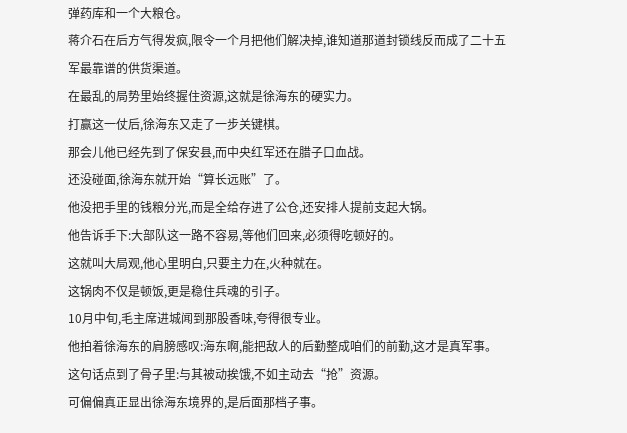弹药库和一个大粮仓。
蒋介石在后方气得发疯,限令一个月把他们解决掉,谁知道那道封锁线反而成了二十五军最靠谱的供货渠道。
在最乱的局势里始终握住资源,这就是徐海东的硬实力。
打赢这一仗后,徐海东又走了一步关键棋。
那会儿他已经先到了保安县,而中央红军还在腊子口血战。
还没碰面,徐海东就开始“算长远账”了。
他没把手里的钱粮分光,而是全给存进了公仓,还安排人提前支起大锅。
他告诉手下:大部队这一路不容易,等他们回来,必须得吃顿好的。
这就叫大局观,他心里明白,只要主力在,火种就在。
这锅肉不仅是顿饭,更是稳住兵魂的引子。
10月中旬,毛主席进城闻到那股香味,夸得很专业。
他拍着徐海东的肩膀感叹:海东啊,能把敌人的后勤整成咱们的前勤,这才是真军事。
这句话点到了骨子里:与其被动挨饿,不如主动去“抢”资源。
可偏偏真正显出徐海东境界的,是后面那档子事。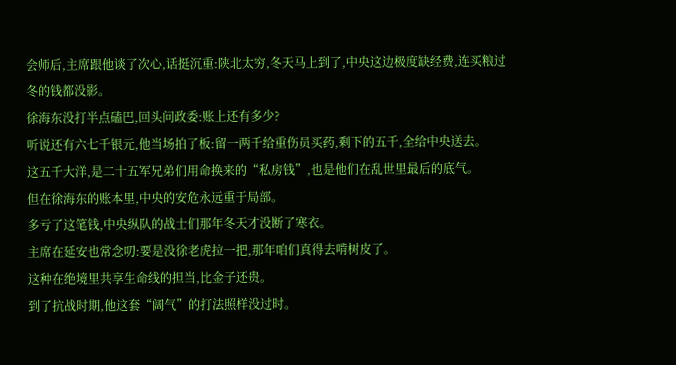会师后,主席跟他谈了次心,话挺沉重:陕北太穷,冬天马上到了,中央这边极度缺经费,连买粮过冬的钱都没影。
徐海东没打半点磕巴,回头问政委:账上还有多少?
听说还有六七千银元,他当场拍了板:留一两千给重伤员买药,剩下的五千,全给中央送去。
这五千大洋,是二十五军兄弟们用命换来的“私房钱”,也是他们在乱世里最后的底气。
但在徐海东的账本里,中央的安危永远重于局部。
多亏了这笔钱,中央纵队的战士们那年冬天才没断了寒衣。
主席在延安也常念叨:要是没徐老虎拉一把,那年咱们真得去啃树皮了。
这种在绝境里共享生命线的担当,比金子还贵。
到了抗战时期,他这套“阔气”的打法照样没过时。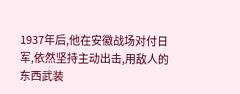1937年后,他在安徽战场对付日军,依然坚持主动出击,用敌人的东西武装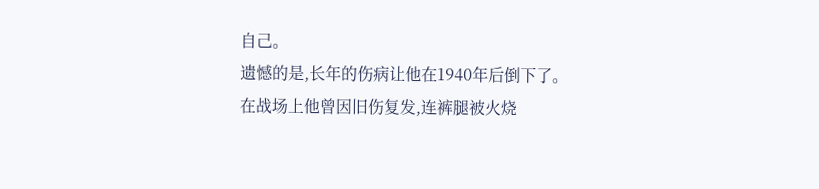自己。
遗憾的是,长年的伤病让他在1940年后倒下了。
在战场上他曾因旧伤复发,连裤腿被火烧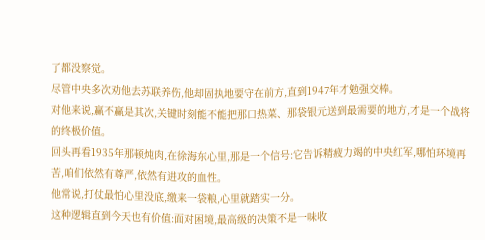了都没察觉。
尽管中央多次劝他去苏联养伤,他却固执地要守在前方,直到1947年才勉强交棒。
对他来说,赢不赢是其次,关键时刻能不能把那口热菜、那袋银元送到最需要的地方,才是一个战将的终极价值。
回头再看1935年那顿炖肉,在徐海东心里,那是一个信号:它告诉精疲力竭的中央红军,哪怕环境再苦,咱们依然有尊严,依然有进攻的血性。
他常说,打仗最怕心里没底,缴来一袋粮,心里就踏实一分。
这种逻辑直到今天也有价值:面对困境,最高级的决策不是一味收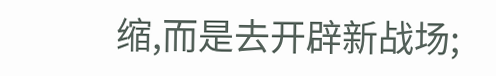缩,而是去开辟新战场;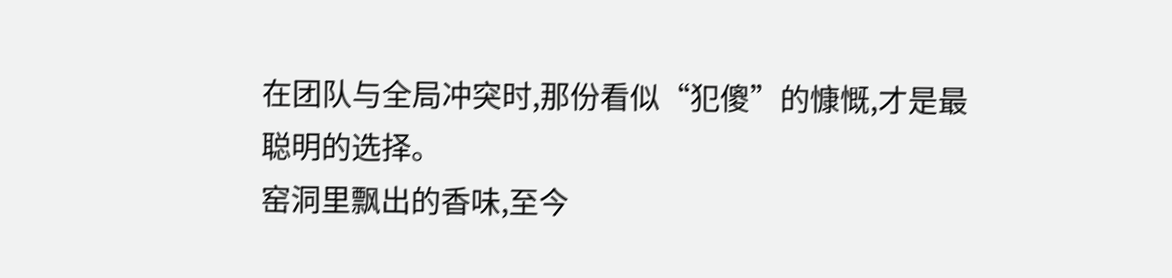在团队与全局冲突时,那份看似“犯傻”的慷慨,才是最聪明的选择。
窑洞里飘出的香味,至今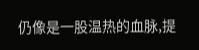仍像是一股温热的血脉,提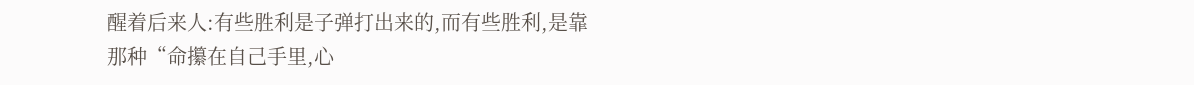醒着后来人:有些胜利是子弹打出来的,而有些胜利,是靠那种“命攥在自己手里,心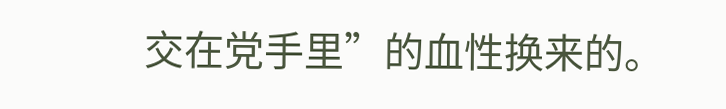交在党手里”的血性换来的。